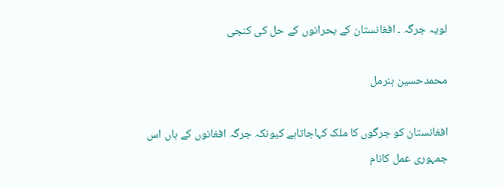لویہ جرگہ ۔ افغانستان کے بحرانوں کے حل کی کنجی

محمدحسین ہنرمل

افغانستان کو جرگوں کا ملک کہاجاتاہے کیونکہ جرگہ افغانوں کے ہاں اس جمہوری عمل کانام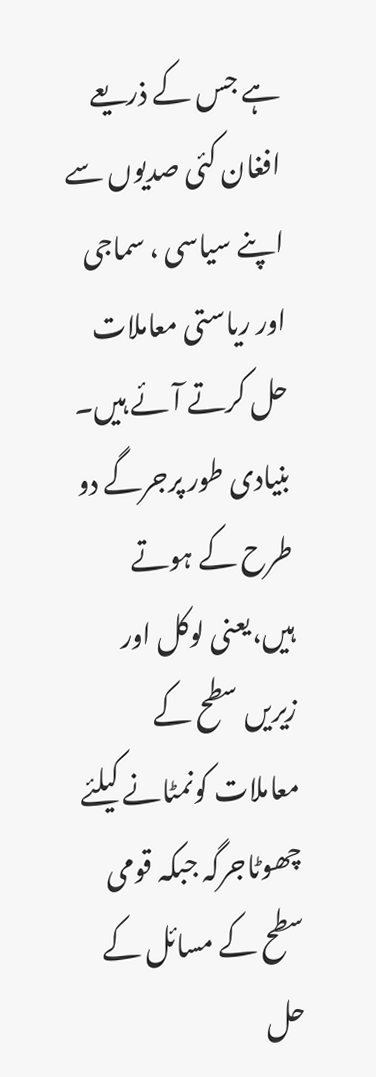ہے جس کے ذریعے افغان کئی صدیوں سے اپنے سیاسی ، سماجی اور ریاستی معاملات حل کرتے آئے ہیں۔ بنیادی طور پرجرگے دو طرح کے ہوتے ہیں،یعنی لوکل اور زیریں سطح کے معاملات کونمٹانے کیلئے چھوٹاجرگہ جبکہ قومی سطح کے مسائل کے حل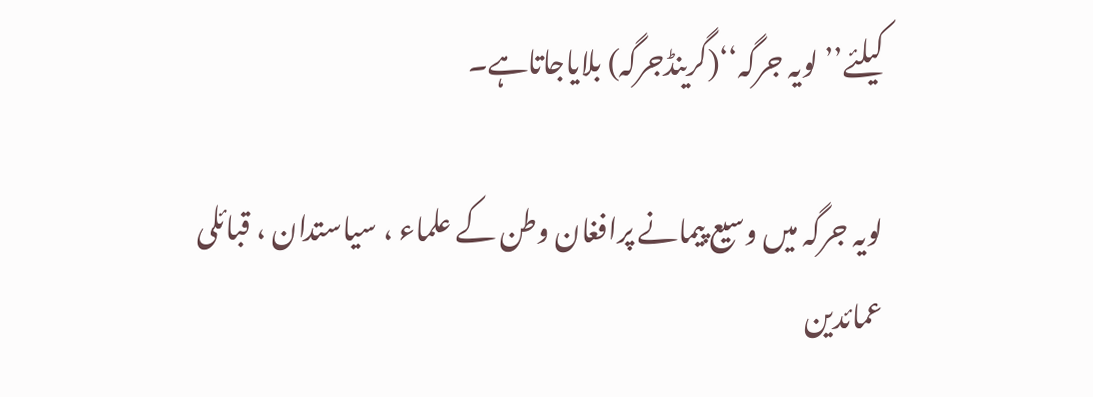کیلئے’’ لویہ جرگہ‘‘(گرینڈجرگہ) بلایاجاتاہے۔

لویہ جرگہ میں وسیع پیمانے پرافغان وطن کے علماء ، سیاستدان ، قبائلی عمائدین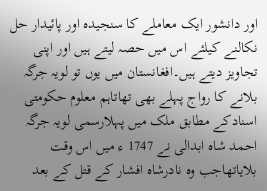اور دانشور ایک معاملے کا سنجیدہ اور پائیدار حل نکالنے کیلئے اس میں حصہ لیتے ہیں اور اپنی تجاویز دیتے ہیں۔افغانستان میں یوں تو لویہ جرگہ بلانے کا رواج پہلے بھی تھاتاہم معلوم حکومتی اسنادکے مطابق ملک میں پہلارسمی لویہ جرگہ احمد شاہ ابدالی نے 1747 ء میں اس وقت بلایاتھاجب وہ نادرشاہ افشار کے قتل کے بعد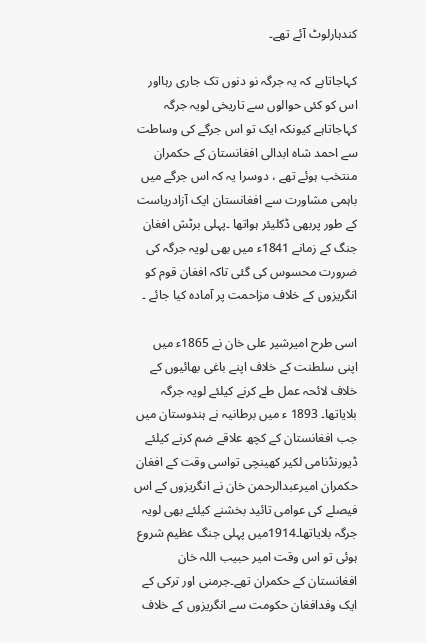کندہارلوٹ آئے تھے۔

کہاجاتاہے کہ یہ جرگہ نو دنوں تک جاری رہااور اس کو کئی حوالوں سے تاریخی لویہ جرگہ کہاجاتاہے کیونکہ ایک تو اس جرگے کی وساطت سے احمد شاہ ابدالی افغانستان کے حکمران منتخب ہوئے تھے ، دوسرا یہ کہ اس جرگے میں باہمی مشاورت سے افغانستان ایک آزادریاست کے طور پربھی ڈکلیئر ہواتھا ۔پہلی برٹش افغان جنگ کے زمانے 1841ء میں بھی لویہ جرگہ کی ضرورت محسوس کی گئی تاکہ افغان قوم کو انگریزوں کے خلاف مزاحمت پر آمادہ کیا جائے ۔

اسی طرح امیرشیر علی خان نے 1865ء میں اپنی سلطنت کے خلاف اپنے باغی بھائیوں کے خلاف لائحہ عمل طے کرنے کیلئے لویہ جرگہ بلایاتھا۔ 1893 ء میں برطانیہ نے ہندوستان میں جب افغانستان کے کچھ علاقے ضم کرنے کیلئے ڈیورنڈنامی لکیر کھینچی تواسی وقت کے افغان حکمران امیرعبدالرحمن خان نے انگریزوں کے اس فیصلے کی عوامی تائید بخشنے کیلئے بھی لویہ جرگہ بلایاتھا۔1914میں پہلی جنگ عظیم شروع ہوئی تو اس وقت امیر حبیب اللہ خان افغانستان کے حکمران تھے۔جرمنی اور ترکی کے ایک وفدافغان حکومت سے انگریزوں کے خلاف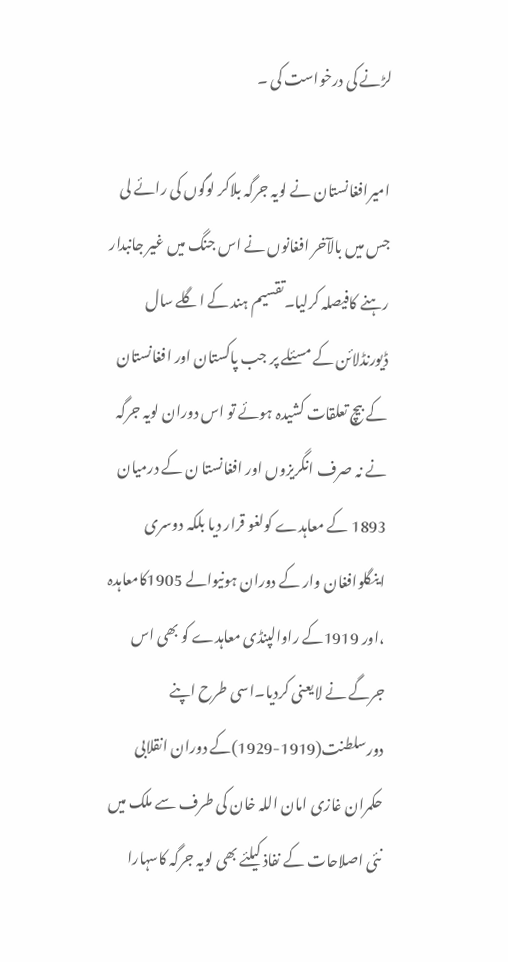لڑنے کی درخواست کی ۔

امیرافغانستان نے لویہ جرگہ بلاکر لوگوں کی رائے لی جس میں بالآخر افغانوں نے اس جنگ میں غیر جانبدار رہنے کافیصلہ کرلیا۔تقسیم ہند کے اگلے سال ڈیورنڈلائن کے مسئلے پر جب پاکستان اور افغانستان کے بیچ تعلقات کشیدہ ہوئے تو اس دوران لویہ جرگہ نے نہ صرف انگریزوں اور افغانستا ن کے درمیان 1893 کے معاہدے کولغو قرار دیا بلکہ دوسری اینگلوافغان وار کے دوران ہونیوالے 1905کامعاہدہ ،اور 1919کے راوالپنڈی معاہدے کو بھی اس جرگے نے لایعنی کردیا۔اسی طرح اپنے دورسلطنت(1919-1929)کے دوران انقلابی حکمران غازی امان اللہ خان کی طرف سے ملک میں نئی اصلاحات کے نفاذ کیلئے بھی لویہ جرگہ کاسہارا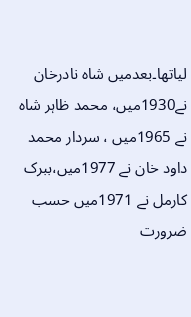لیاتھا۔بعدمیں شاہ نادرخان نے1930میں، محمد ظاہر شاہ نے 1965میں ، سردار محمد داود خان نے 1977میں،ببرک کارمل نے 1971میں حسب ضرورت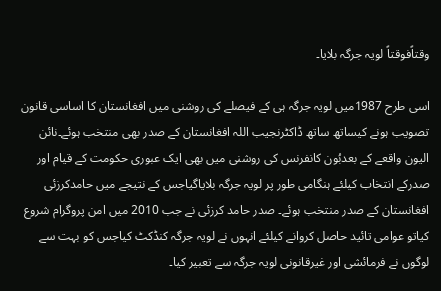وقتاًفوقتاً لویہ جرگہ بلایا۔

اسی طرح 1987میں لویہ جرگہ ہی کے فیصلے کی روشنی میں افغانستان کا اساسی قانون تصویب ہونے کیساتھ ساتھ ڈاکٹرنجیب اللہ افغانستان کے صدر بھی منتخب ہوئے۔نائن الیون واقعے کے بعدبُون کانفرنس کی روشنی میں بھی ایک عبوری حکومت کے قیام اور صدرکے انتخاب کیلئے ہنگامی طور پر لویہ جرگہ بلایاگیاجس کے نتیجے میں حامدکرزئی افغانستان کے صدر منتخب ہوئے۔ صدر حامد کرزئی نے جب 2010 میں امن پروگرام شروع کیاتو عوامی تائید حاصل کروانے کیلئے انہوں نے لویہ جرگہ کنڈکٹ کیاجس کو بہت سے لوگوں نے فرمائشی اور غیرقانونی لویہ جرگہ سے تعبیر کیا۔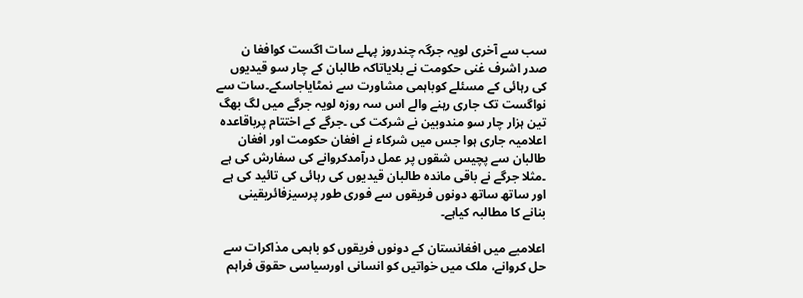سب سے آخری لویہ جرگہ چندروز پہلے سات اگست کوافغا ن صدر اشرف غنی حکومت نے بلایاتاکہ طالبان کے چار سو قیدیوں کی رہائی کے مسئلے کوباہمی مشاورت سے نمٹایاجاسکے۔سات سے نواگست تک جاری رہنے والے اس سہ روزہ لویہ جرگے میں لگ بھگ تین ہزار چار سو مندوبین نے شرکت کی ۔جرگے کے اختتام پرباقاعدہ اعلامیہ جاری ہوا جس میں شرکاء نے افغان حکومت اور افغان طالبان سے پچیس شقوں پر عمل درآمدکروانے کی سفارش کی ہے ۔مثلا جرگے نے باقی ماندہ طالبان قیدیوں کی رہائی کی تائید کی ہے اور ساتھ ساتھ دونوں فریقوں سے فوری طور پرسیزفائریقینی بنانے کا مطالبہ کیاہے۔

اعلامیے میں افغانستان کے دونوں فریقوں کو باہمی مذاکرات سے حل کروانے، ملک میں خواتیں کو انسانی اورسیاسی حقوق فراہم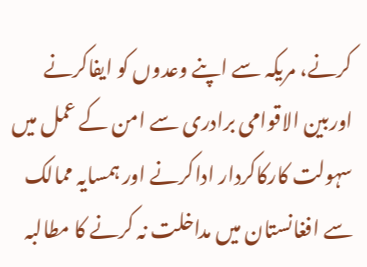کرنے، مریکہ سے اپنے وعدوں کو ایفاکرنے اوربین الاقوامی برادری سے امن کے عمل میں سہولت کارکاکردار اداکرنے اور ہمسایہ ممالک سے افغانستان میں مداخلت نہ کرنے کا مطالبہ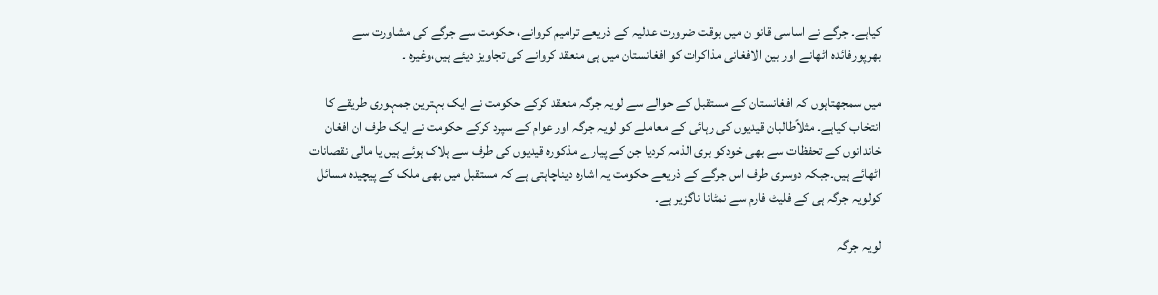کیاہے۔ جرگے نے اساسی قانو ن میں بوقت ضرورت عدلیہ کے ذریعے ترامیم کروانے، حکومت سے جرگے کی مشاورت سے بھرپورفائدہ اٹھانے اور بین الافغانی مذاکرات کو افغانستان میں ہی منعقد کروانے کی تجاویز دیئے ہیں،وغیرہ ۔

میں سمجھتاہوں کہ افغانستان کے مستقبل کے حوالے سے لویہ جرگہ منعقد کرکے حکومت نے ایک بہترین جمہوری طریقے کا انتخاب کیاہے۔ مثلاًطالبان قیدیوں کی رہائی کے معاملے کو لویہ جرگہ اور عوام کے سپرد کرکے حکومت نے ایک طرف ان افغان خاندانوں کے تحفظات سے بھی خودکو بری الذمہ کردیا جن کے پیارے مذکورہ قیدیوں کی طرف سے ہلاک ہوئے ہیں یا مالی نقصانات اٹھائے ہیں۔جبکہ دوسری طرف اس جرگے کے ذریعے حکومت یہ اشارہ دیناچاہتی ہے کہ مستقبل میں بھی ملک کے پیچیدہ مسائل کولویہ جرگہ ہی کے فلیٹ فارم سے نمٹانا ناگزیر ہے۔

لویہ جرگہ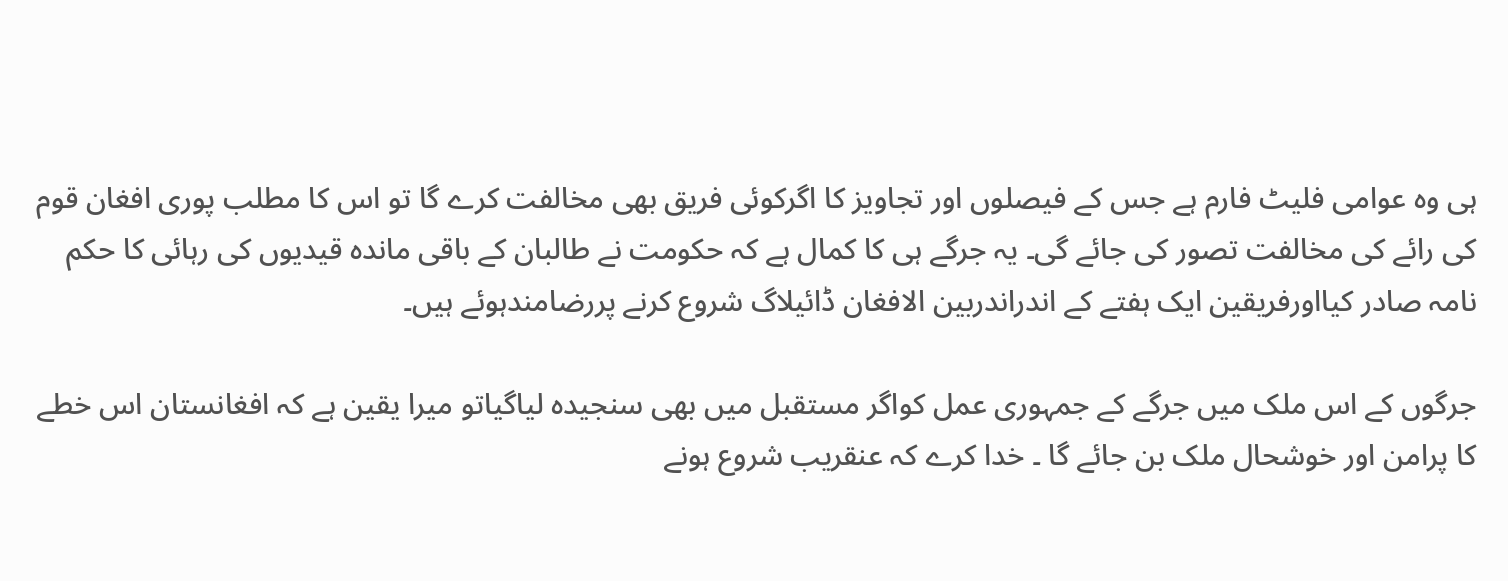ہی وہ عوامی فلیٹ فارم ہے جس کے فیصلوں اور تجاویز کا اگرکوئی فریق بھی مخالفت کرے گا تو اس کا مطلب پوری افغان قوم کی رائے کی مخالفت تصور کی جائے گی۔ یہ جرگے ہی کا کمال ہے کہ حکومت نے طالبان کے باقی ماندہ قیدیوں کی رہائی کا حکم نامہ صادر کیااورفریقین ایک ہفتے کے اندراندربین الافغان ڈائیلاگ شروع کرنے پررضامندہوئے ہیں۔

جرگوں کے اس ملک میں جرگے کے جمہوری عمل کواگر مستقبل میں بھی سنجیدہ لیاگیاتو میرا یقین ہے کہ افغانستان اس خطے کا پرامن اور خوشحال ملک بن جائے گا ۔ خدا کرے کہ عنقریب شروع ہونے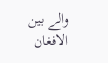والے بین الافغان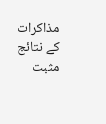مذاکرات کے نتائج مثبت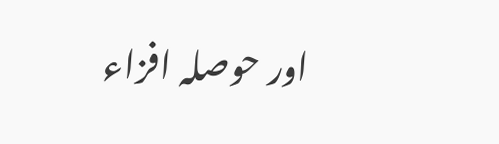اور حوصلہ افزاء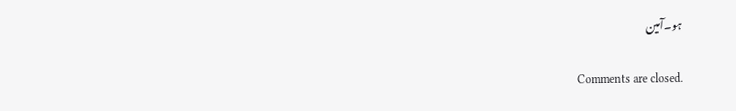ہو۔آمین

Comments are closed.